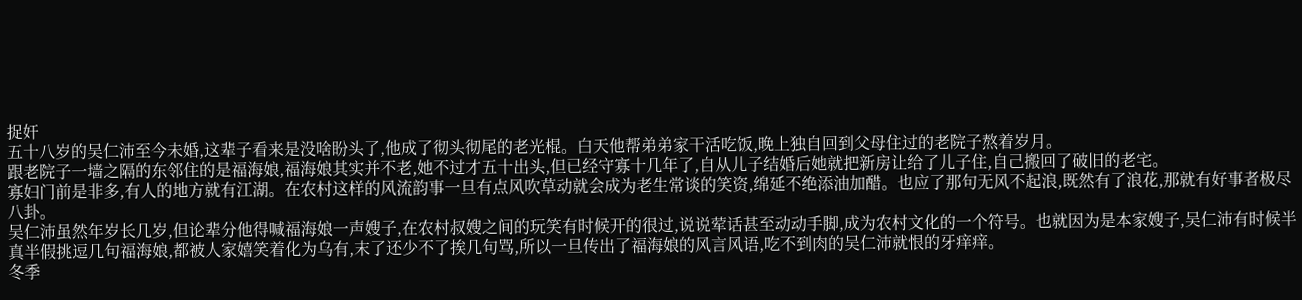捉奸
五十八岁的吴仁沛至今未婚,这辈子看来是没啥盼头了,他成了彻头彻尾的老光棍。白天他帮弟弟家干活吃饭,晚上独自回到父母住过的老院子熬着岁月。
跟老院子一墙之隔的东邻住的是福海娘,福海娘其实并不老,她不过才五十出头,但已经守寡十几年了,自从儿子结婚后她就把新房让给了儿子住,自己搬回了破旧的老宅。
寡妇门前是非多,有人的地方就有江湖。在农村这样的风流韵事一旦有点风吹草动就会成为老生常谈的笑资,绵延不绝添油加醋。也应了那句无风不起浪,既然有了浪花,那就有好事者极尽八卦。
吴仁沛虽然年岁长几岁,但论辈分他得喊福海娘一声嫂子,在农村叔嫂之间的玩笑有时候开的很过,说说荤话甚至动动手脚,成为农村文化的一个符号。也就因为是本家嫂子,吴仁沛有时候半真半假挑逗几句福海娘,都被人家嬉笑着化为乌有,末了还少不了挨几句骂,所以一旦传出了福海娘的风言风语,吃不到肉的吴仁沛就恨的牙痒痒。
冬季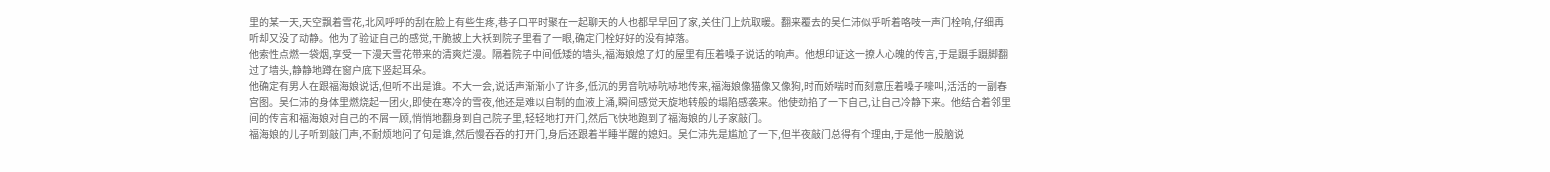里的某一天,天空飘着雪花,北风呼呼的刮在脸上有些生疼,巷子口平时聚在一起聊天的人也都早早回了家,关住门上炕取暖。翻来覆去的吴仁沛似乎听着咯吱一声门栓响,仔细再听却又没了动静。他为了验证自己的感觉,干脆披上大袄到院子里看了一眼,确定门栓好好的没有掉落。
他索性点燃一袋烟,享受一下漫天雪花带来的清爽烂漫。隔着院子中间低矮的墙头,福海娘熄了灯的屋里有压着嗓子说话的响声。他想印证这一撩人心魄的传言,于是蹑手蹑脚翻过了墙头,静静地蹲在窗户底下竖起耳朵。
他确定有男人在跟福海娘说话,但听不出是谁。不大一会,说话声渐渐小了许多,低沉的男音吭哧吭哧地传来,福海娘像猫像又像狗,时而娇喘时而刻意压着嗓子嚎叫,活活的一副春宫图。吴仁沛的身体里燃烧起一团火,即使在寒冷的雪夜,他还是难以自制的血液上涌,瞬间感觉天旋地转般的塌陷感袭来。他使劲掐了一下自己,让自己冷静下来。他结合着邻里间的传言和福海娘对自己的不屑一顾,悄悄地翻身到自己院子里,轻轻地打开门,然后飞快地跑到了福海娘的儿子家敲门。
福海娘的儿子听到敲门声,不耐烦地问了句是谁,然后慢吞吞的打开门,身后还跟着半睡半醒的媳妇。吴仁沛先是尴尬了一下,但半夜敲门总得有个理由,于是他一股脑说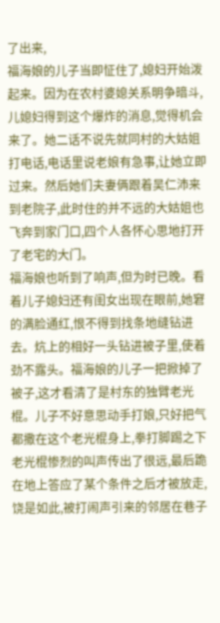了出来,
福海娘的儿子当即怔住了,媳妇开始泼起来。因为在农村婆媳关系明争暗斗,儿媳妇得到这个爆炸的消息,觉得机会来了。她二话不说先就同村的大姑姐打电话,电话里说老娘有急事,让她立即过来。然后她们夫妻俩跟着吴仁沛来到老院子,此时住的并不远的大姑姐也飞奔到家门口,四个人各怀心思地打开了老宅的大门。
福海娘也听到了响声,但为时已晚。看着儿子媳妇还有闺女出现在眼前,她窘的满脸通红,恨不得到找条地缝钻进去。炕上的相好一头钻进被子里,使着劲不露头。福海娘的儿子一把掀掉了被子,这才看清了是村东的独臂老光棍。儿子不好意思动手打娘,只好把气都撒在这个老光棍身上,拳打脚踢之下老光棍惨烈的叫声传出了很远,最后跪在地上答应了某个条件之后才被放走,饶是如此,被打闹声引来的邻居在巷子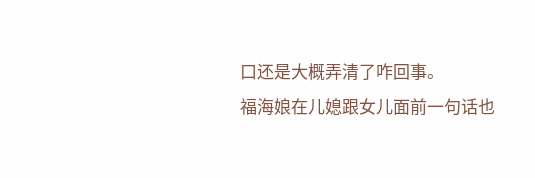口还是大概弄清了咋回事。
福海娘在儿媳跟女儿面前一句话也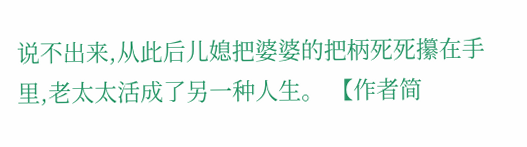说不出来,从此后儿媳把婆婆的把柄死死攥在手里,老太太活成了另一种人生。 【作者简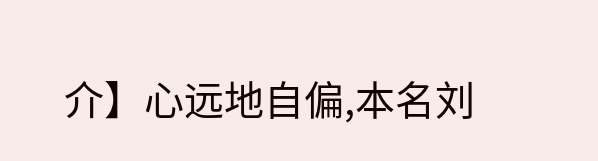介】心远地自偏,本名刘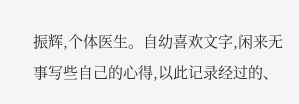振辉,个体医生。自幼喜欢文字,闲来无事写些自己的心得,以此记录经过的、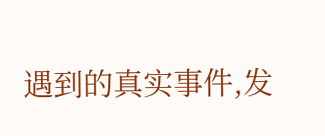遇到的真实事件,发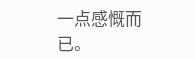一点感慨而已。